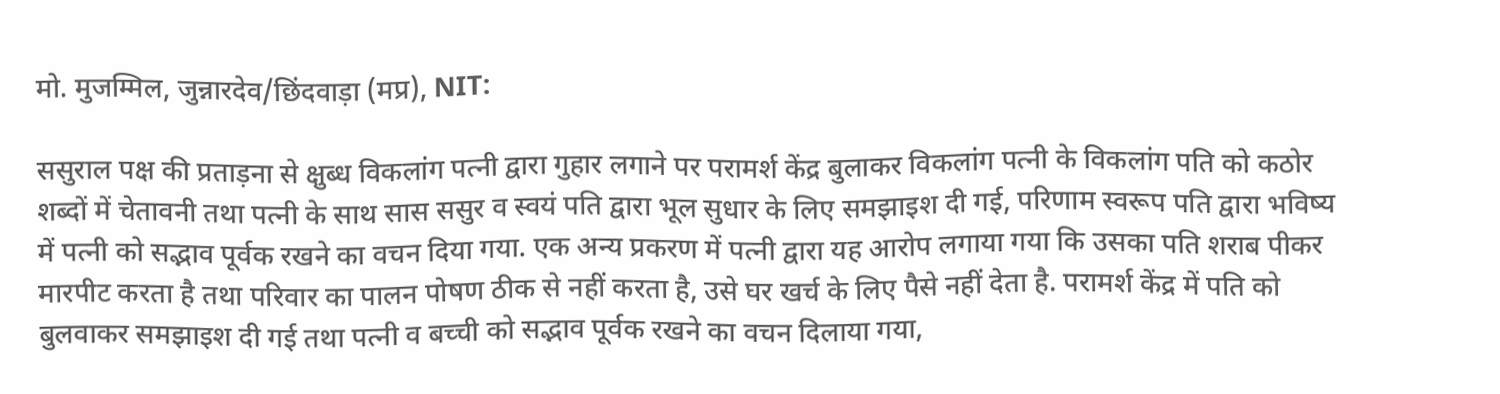मो. मुजम्मिल, जुन्नारदेव/छिंदवाड़ा (मप्र), NIT:

ससुराल पक्ष की प्रताड़ना से क्षुब्ध विकलांग पत्नी द्वारा गुहार लगाने पर परामर्श केंद्र बुलाकर विकलांग पत्नी के विकलांग पति को कठोर शब्दों में चेतावनी तथा पत्नी के साथ सास ससुर व स्वयं पति द्वारा भूल सुधार के लिए समझाइश दी गई, परिणाम स्वरूप पति द्वारा भविष्य में पत्नी को सद्भाव पूर्वक रखने का वचन दिया गया. एक अन्य प्रकरण में पत्नी द्वारा यह आरोप लगाया गया कि उसका पति शराब पीकर मारपीट करता है तथा परिवार का पालन पोषण ठीक से नहीं करता है, उसे घर खर्च के लिए पैसे नहीं देता है. परामर्श केंद्र में पति को बुलवाकर समझाइश दी गई तथा पत्नी व बच्ची को सद्भाव पूर्वक रखने का वचन दिलाया गया,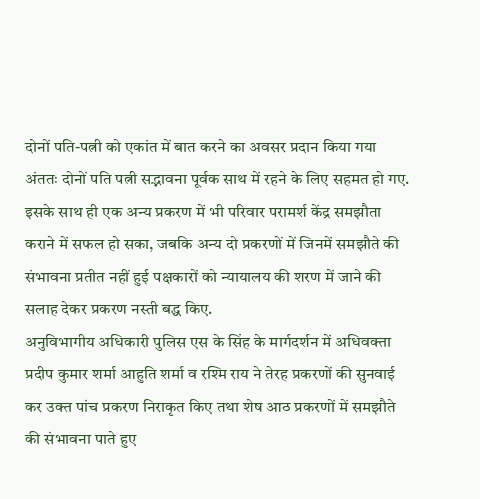दोनों पति-पत्नी को एकांत में बात करने का अवसर प्रदान किया गया अंततः दोनों पति पत्नी सद्भावना पूर्वक साथ में रहने के लिए सहमत हो गए. इसके साथ ही एक अन्य प्रकरण में भी परिवार परामर्श केंद्र समझौता कराने में सफल हो सका, जबकि अन्य दो प्रकरणों में जिनमें समझौते की संभावना प्रतीत नहीं हुई पक्षकारों को न्यायालय की शरण में जाने की सलाह देकर प्रकरण नस्ती बद्ध किए.
अनुविभागीय अधिकारी पुलिस एस के सिंह के मार्गदर्शन में अधिवक्ता प्रदीप कुमार शर्मा आहुति शर्मा व रश्मि राय ने तेरह प्रकरणों की सुनवाई कर उक्त पांच प्रकरण निराकृत किए तथा शेष आठ प्रकरणों में समझौते की संभावना पाते हुए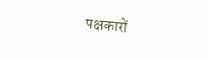पक्षकारों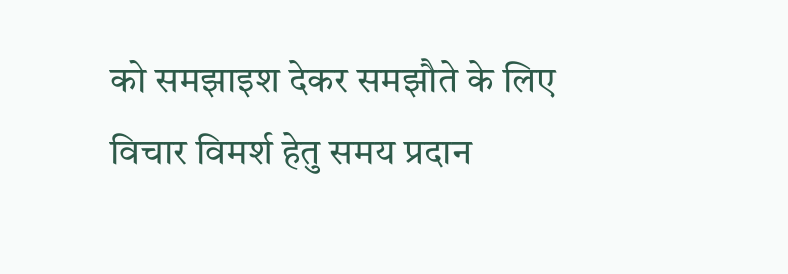को समझाइश देकर समझौते के लिए विचार विमर्श हेतु समय प्रदान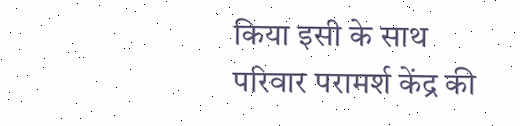किया इसी के साथ परिवार परामर्श केंद्र की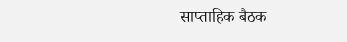साप्ताहिक बैठक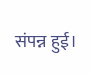संपन्न हुई।